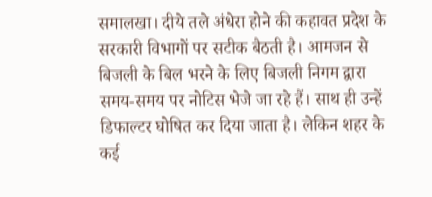समालखा। दीये तले अंधेरा होने की कहावत प्रदेश के सरकारी विभागों पर सटीक बैठती है। आमजन से बिजली के बिल भरने के लिए बिजली निगम द्वारा समय-समय पर नोटिस भेजे जा रहे हैं। साथ ही उन्हें डिफाल्टर घोषित कर दिया जाता है। लेकिन शहर के कई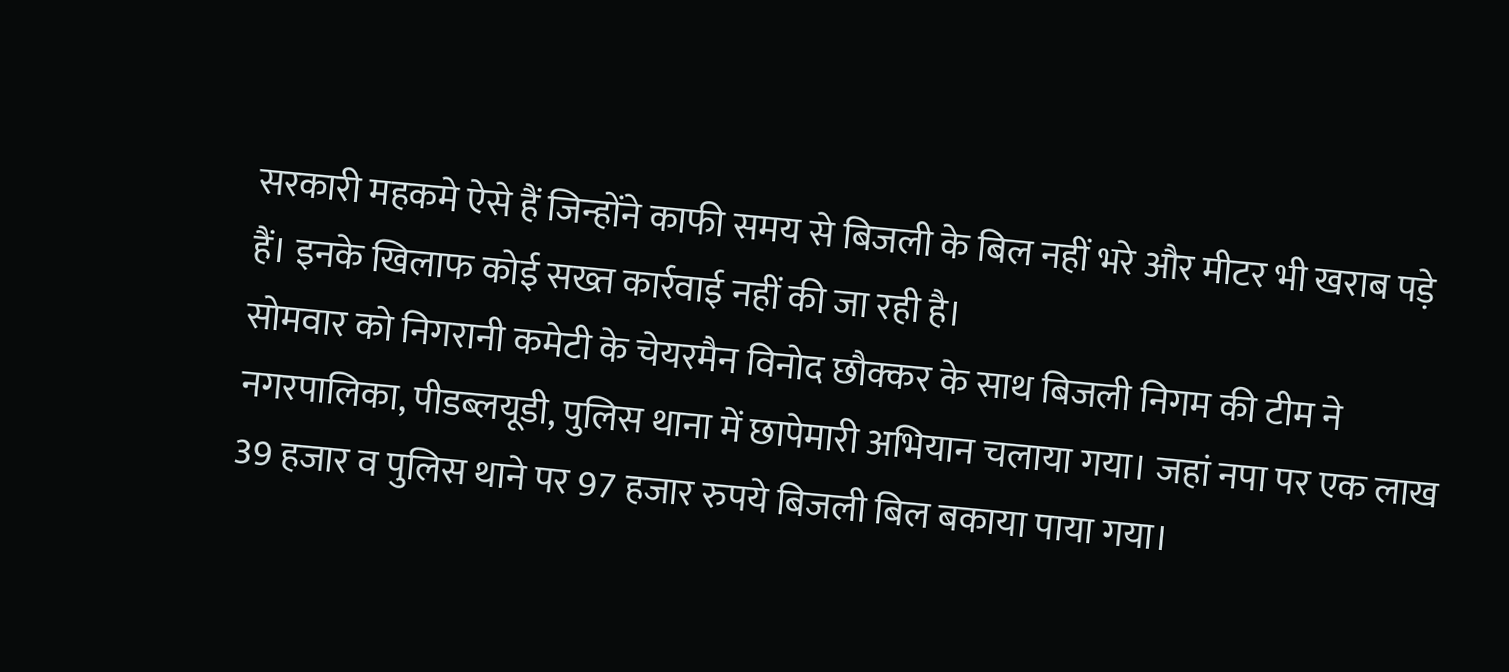सरकारी महकमे ऐसे हैं जिन्होंने काफी समय से बिजली के बिल नहीं भरे और मीटर भी खराब पड़े हैं। इनके खिलाफ कोई सख्त कार्रवाई नहीं की जा रही है।
सोमवार को निगरानी कमेटी के चेयरमैन विनोद छौक्कर के साथ बिजली निगम की टीम ने नगरपालिका, पीडब्लयूडी, पुलिस थाना में छापेमारी अभियान चलाया गया। जहां नपा पर एक लाख 39 हजार व पुलिस थाने पर 97 हजार रुपये बिजली बिल बकाया पाया गया।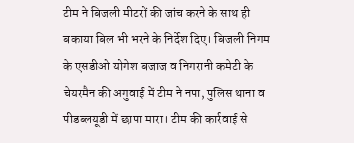टीम ने बिजली मीटरों की जांच करने के साथ ही बकाया बिल भी भरने के निर्देश दिए। बिजली निगम के एसडीओ योगेश बजाज व निगरानी कमेटी के चेयरमैन की अगुवाई में टीम ने नपा, पुलिस थाना व पीडब्लयूडी में छापा मारा। टीम की कार्रवाई से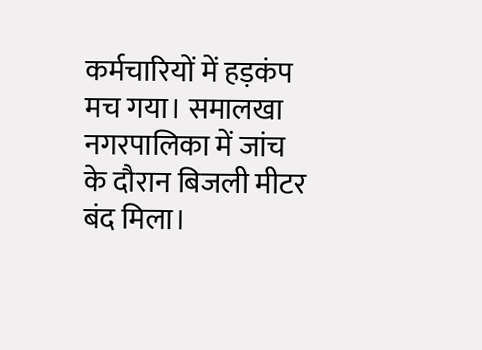कर्मचारियों में हड़कंप मच गया। समालखा नगरपालिका में जांच के दौरान बिजली मीटर बंद मिला।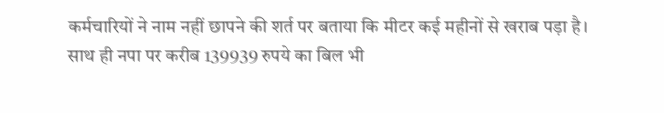कर्मचारियों ने नाम नहीं छापने की शर्त पर बताया कि मीटर कई महीनों से खराब पड़ा है।
साथ ही नपा पर करीब 139939 रुपये का बिल भी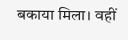बकाया मिला। वहीं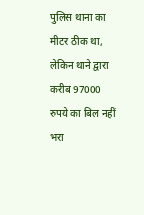पुलिस थाना का मीटर ठीक था, लेकिन थाने द्वारा करीब 97000 रुपये का बिल नहीं भरा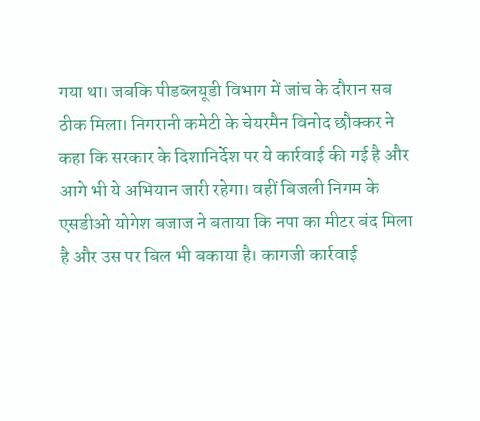गया था। जबकि पीडब्लयूडी विभाग में जांच के दौरान सब ठीक मिला। निगरानी कमेटी के चेयरमैन विनोद छौक्कर ने कहा कि सरकार के दिशानिर्देश पर ये कार्रवाई की गई है और आगे भी ये अभियान जारी रहेगा। वहीं बिजली निगम के एसडीओ योगेश बजाज ने बताया कि नपा का मीटर बंद मिला है और उस पर बिल भी बकाया है। कागजी कार्रवाई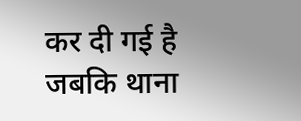कर दी गई है जबकि थाना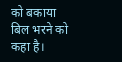को बकाया बिल भरने को कहा है।